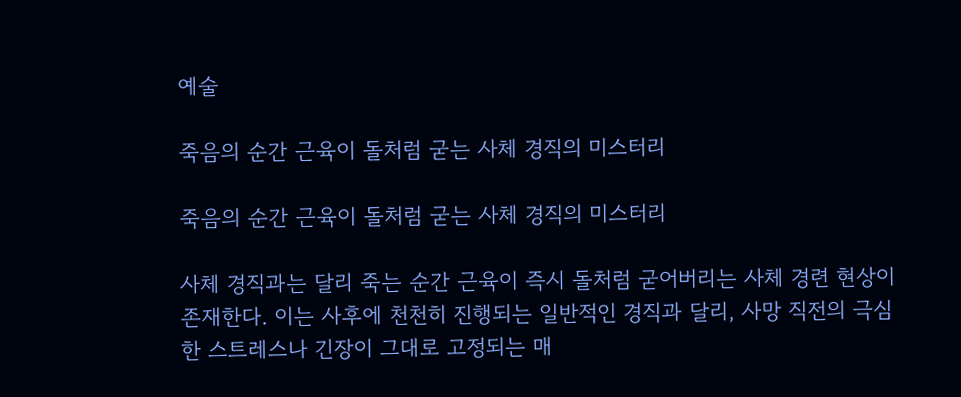예술

죽음의 순간 근육이 돌처럼 굳는 사체 경직의 미스터리

죽음의 순간 근육이 돌처럼 굳는 사체 경직의 미스터리

사체 경직과는 달리 죽는 순간 근육이 즉시 돌처럼 굳어버리는 사체 경련 현상이 존재한다. 이는 사후에 천천히 진행되는 일반적인 경직과 달리, 사망 직전의 극심한 스트레스나 긴장이 그대로 고정되는 매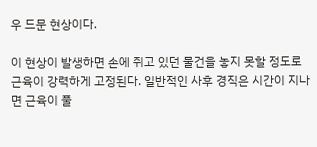우 드문 현상이다.

이 현상이 발생하면 손에 쥐고 있던 물건을 놓지 못할 정도로 근육이 강력하게 고정된다. 일반적인 사후 경직은 시간이 지나면 근육이 풀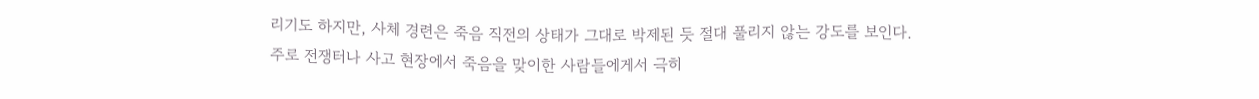리기도 하지만, 사체 경련은 죽음 직전의 상태가 그대로 박제된 듯 절대 풀리지 않는 강도를 보인다. 주로 전쟁터나 사고 현장에서 죽음을 맞이한 사람들에게서 극히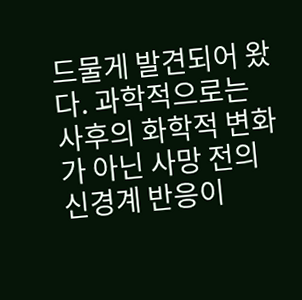드물게 발견되어 왔다. 과학적으로는 사후의 화학적 변화가 아닌 사망 전의 신경계 반응이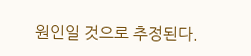원인일 것으로 추정된다.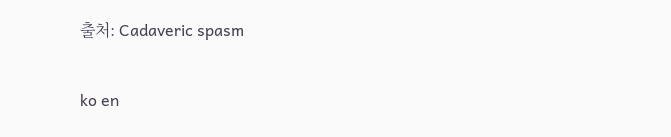출처: Cadaveric spasm

ko en